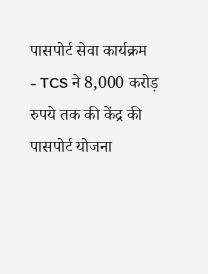पासपोर्ट सेवा कार्यक्रम
- TCS ने 8,000 करोड़ रुपये तक की केंद्र की पासपोर्ट योजना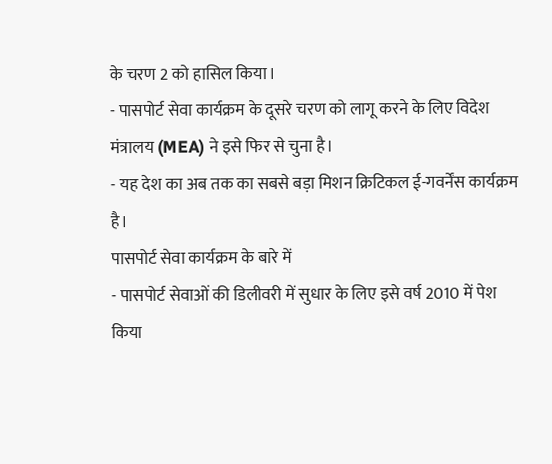के चरण 2 को हासिल किया।
- पासपोर्ट सेवा कार्यक्रम के दूसरे चरण को लागू करने के लिए विदेश मंत्रालय (MEA) ने इसे फिर से चुना है।
- यह देश का अब तक का सबसे बड़ा मिशन क्रिटिकल ई-गवर्नेंस कार्यक्रम है।
पासपोर्ट सेवा कार्यक्रम के बारे में
- पासपोर्ट सेवाओं की डिलीवरी में सुधार के लिए इसे वर्ष 2010 में पेश किया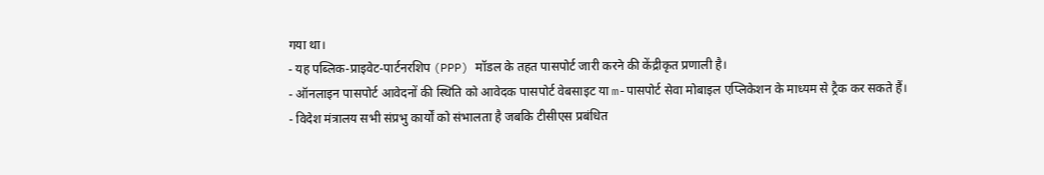गया था।
- यह पब्लिक-प्राइवेट-पार्टनरशिप (PPP) मॉडल के तहत पासपोर्ट जारी करने की केंद्रीकृत प्रणाली है।
- ऑनलाइन पासपोर्ट आवेदनों की स्थिति को आवेदक पासपोर्ट वेबसाइट या m-पासपोर्ट सेवा मोबाइल एप्लिकेशन के माध्यम से ट्रैक कर सकते हैं।
- विदेश मंत्रालय सभी संप्रभु कार्यों को संभालता है जबकि टीसीएस प्रबंधित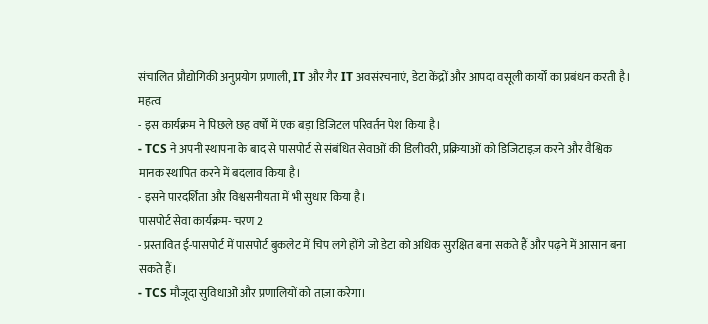संचालित प्रौद्योगिकी अनुप्रयोग प्रणाली, IT और गैर IT अवसंरचनाएं, डेटा केंद्रों और आपदा वसूली कार्यों का प्रबंधन करती है।
महत्व
- इस कार्यक्रम ने पिछले छह वर्षों में एक बड़ा डिजिटल परिवर्तन पेश किया है।
- TCS ने अपनी स्थापना के बाद से पासपोर्ट से संबंधित सेवाओं की डिलीवरी, प्रक्रियाओं को डिजिटाइज़ करने और वैश्विक मानक स्थापित करने में बदलाव किया है।
- इसने पारदर्शिता और विश्वसनीयता में भी सुधार किया है।
पासपोर्ट सेवा कार्यक्रम- चरण 2
- प्रस्तावित ई-पासपोर्ट में पासपोर्ट बुकलेट में चिप लगे होंगे जो डेटा को अधिक सुरक्षित बना सकते हैं और पढ़ने में आसान बना सकते हैं।
- TCS मौजूदा सुविधाओं और प्रणालियों को ताज़ा करेगा।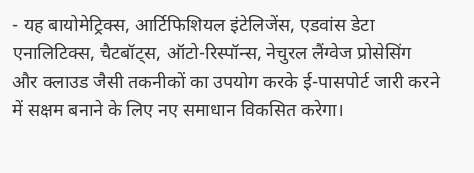- यह बायोमेट्रिक्स, आर्टिफिशियल इंटेलिजेंस, एडवांस डेटा एनालिटिक्स, चैटबॉट्स, ऑटो-रिस्पॉन्स, नेचुरल लैंग्वेज प्रोसेसिंग और क्लाउड जैसी तकनीकों का उपयोग करके ई-पासपोर्ट जारी करने में सक्षम बनाने के लिए नए समाधान विकसित करेगा।